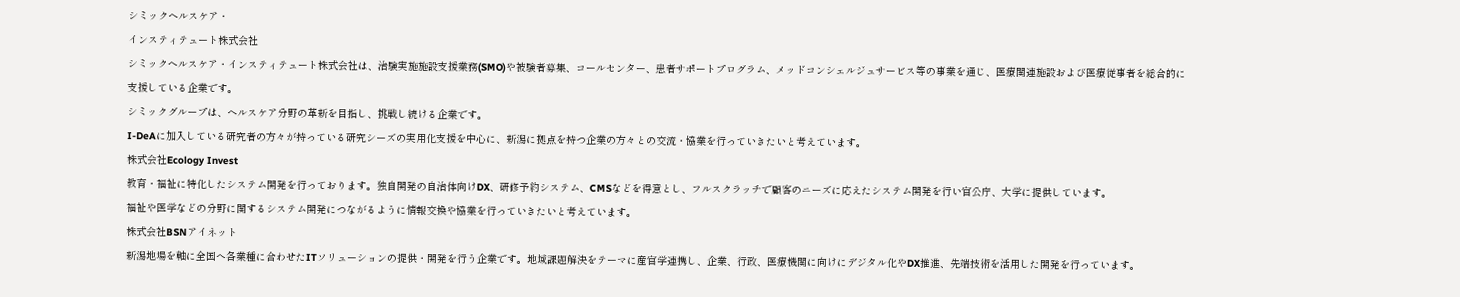シミックヘルスケア・
インスティテュート株式会社
シミックヘルスケア・インスティテュート株式会社は、治験実施施設支援業務(SMO)や被験者募集、コールセンター、患者サポートプログラム、メッドコンシェルジュサービス等の事業を通じ、医療関連施設および医療従事者を総合的に支援している企業です。
シミックグループは、ヘルスケア分野の革新を目指し、挑戦し続ける企業です。
I-DeAに加入している研究者の方々が持っている研究シーズの実用化支援を中心に、新潟に拠点を持つ企業の方々との交流・協業を行っていきたいと考えています。
株式会社Ecology Invest
教育・福祉に特化したシステム開発を行っております。独自開発の自治体向けDX、研修予約システム、CMSなどを得意とし、フルスクラッチで顧客のニーズに応えたシステム開発を行い官公庁、大学に提供しています。
福祉や医学などの分野に関するシステム開発につながるように情報交換や協業を行っていきたいと考えています。
株式会社BSNアイネット
新潟地場を軸に全国へ各業種に合わせたITソリューションの提供・開発を行う企業です。地域課題解決をテーマに産官学連携し、企業、行政、医療機関に向けにデジタル化やDX推進、先端技術を活用した開発を行っています。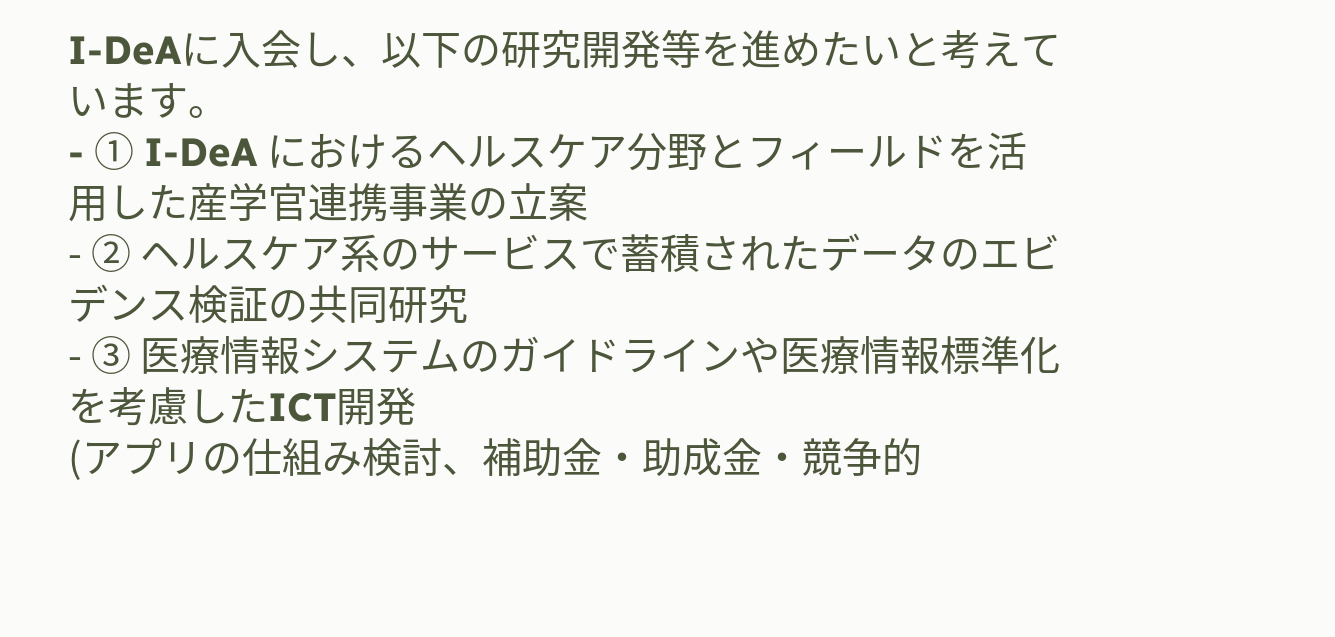I-DeAに入会し、以下の研究開発等を進めたいと考えています。
- ① I-DeA におけるヘルスケア分野とフィールドを活用した産学官連携事業の立案
- ② ヘルスケア系のサービスで蓄積されたデータのエビデンス検証の共同研究
- ③ 医療情報システムのガイドラインや医療情報標準化を考慮したICT開発
(アプリの仕組み検討、補助金・助成金・競争的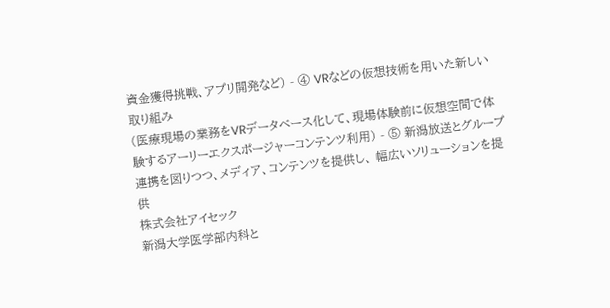資金獲得挑戦、アプリ開発など) - ④ VRなどの仮想技術を用いた新しい取り組み
(医療現場の業務をVRデータベース化して、現場体験前に仮想空間で体験するアーリーエクスポージャーコンテンツ利用) - ⑤ 新潟放送とグループ連携を図りつつ、メディア、コンテンツを提供し、 幅広いソリューションを提供
株式会社アイセック
新潟大学医学部内科と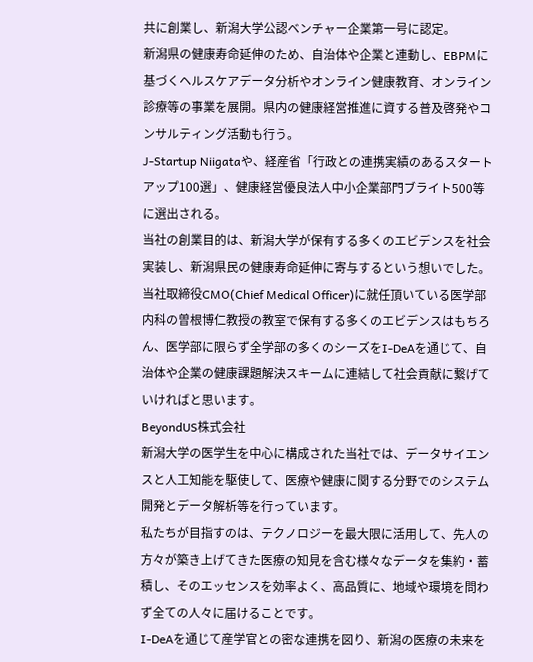共に創業し、新潟大学公認ベンチャー企業第一号に認定。
新潟県の健康寿命延伸のため、自治体や企業と連動し、EBPMに基づくヘルスケアデータ分析やオンライン健康教育、オンライン診療等の事業を展開。県内の健康経営推進に資する普及啓発やコンサルティング活動も行う。
J-Startup Niigataや、経産省「行政との連携実績のあるスタートアップ100選」、健康経営優良法人中小企業部門ブライト500等に選出される。
当社の創業目的は、新潟大学が保有する多くのエビデンスを社会実装し、新潟県民の健康寿命延伸に寄与するという想いでした。
当社取締役CMO(Chief Medical Officer)に就任頂いている医学部内科の曽根博仁教授の教室で保有する多くのエビデンスはもちろん、医学部に限らず全学部の多くのシーズをI-DeAを通じて、自治体や企業の健康課題解決スキームに連結して社会貢献に繋げていければと思います。
BeyondUS株式会社
新潟大学の医学生を中心に構成された当社では、データサイエンスと人工知能を駆使して、医療や健康に関する分野でのシステム開発とデータ解析等を行っています。
私たちが目指すのは、テクノロジーを最大限に活用して、先人の方々が築き上げてきた医療の知見を含む様々なデータを集約・蓄積し、そのエッセンスを効率よく、高品質に、地域や環境を問わず全ての人々に届けることです。
I-DeAを通じて産学官との密な連携を図り、新潟の医療の未来を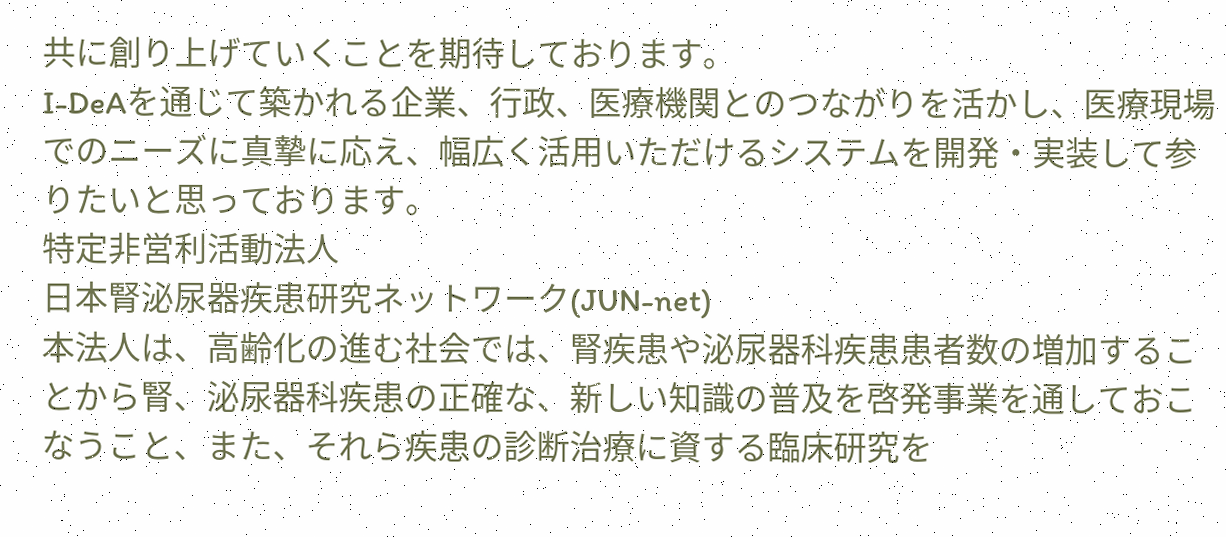共に創り上げていくことを期待しております。
I-DeAを通じて築かれる企業、行政、医療機関とのつながりを活かし、医療現場でのニーズに真摯に応え、幅広く活用いただけるシステムを開発・実装して参りたいと思っております。
特定非営利活動法人
日本腎泌尿器疾患研究ネットワーク(JUN-net)
本法人は、高齢化の進む社会では、腎疾患や泌尿器科疾患患者数の増加することから腎、泌尿器科疾患の正確な、新しい知識の普及を啓発事業を通しておこなうこと、また、それら疾患の診断治療に資する臨床研究を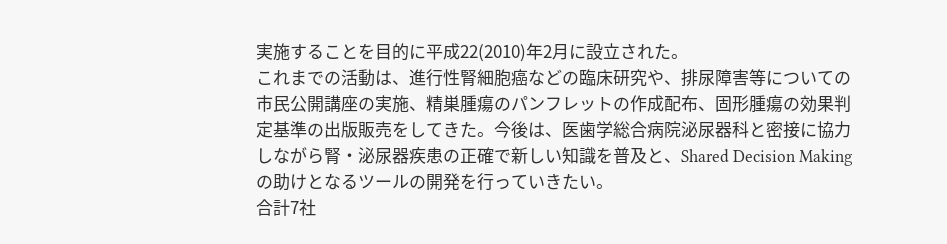実施することを目的に平成22(2010)年2月に設立された。
これまでの活動は、進行性腎細胞癌などの臨床研究や、排尿障害等についての市民公開講座の実施、精巣腫瘍のパンフレットの作成配布、固形腫瘍の効果判定基準の出版販売をしてきた。今後は、医歯学総合病院泌尿器科と密接に協力しながら腎・泌尿器疾患の正確で新しい知識を普及と、Shared Decision Makingの助けとなるツールの開発を行っていきたい。
合計7社